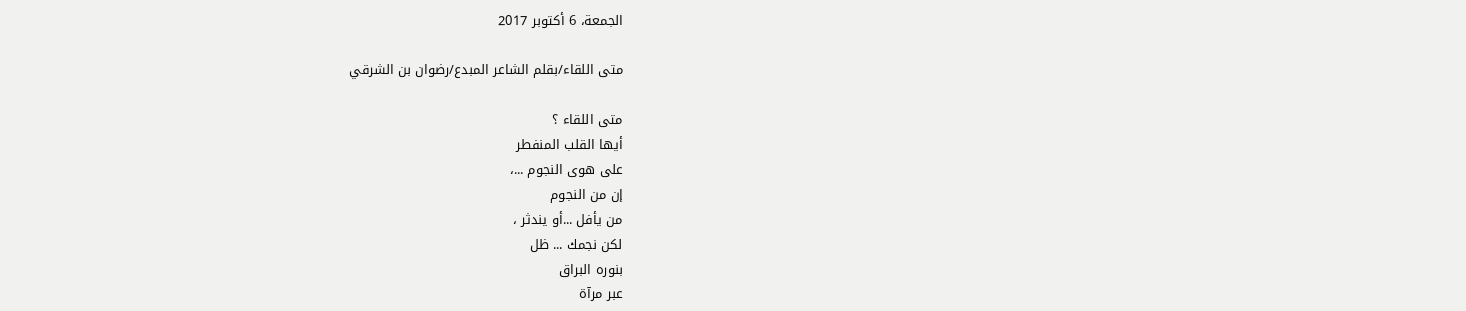الجمعة، 6 أكتوبر 2017

متى اللقاء/بقلم الشاعر المبدع/رضوان بن الشرقي

متى اللقاء ؟
أيها القلب المنفطر
على هوى النجوم ...،
إن من النجوم
من يأفل ...أو يندثر ،
لكن نجمك ... ظل
بنوره البراق
عبر مرآة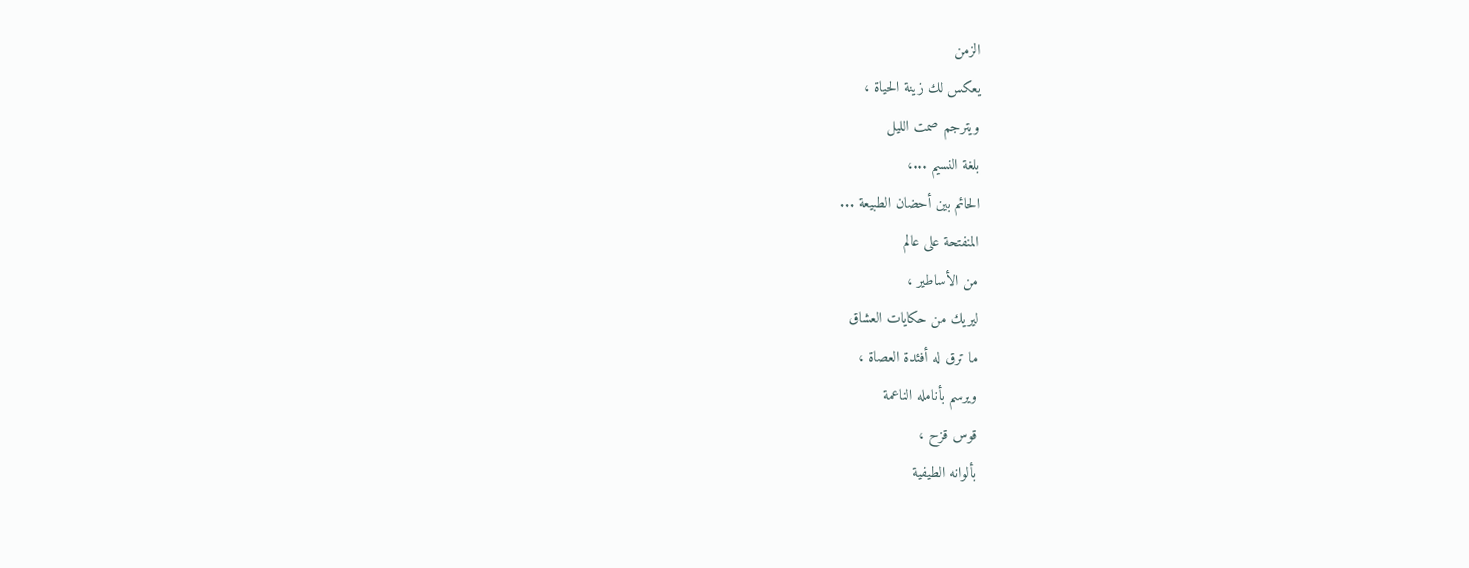الزمن
يعكس لك زينة الحياة ،
ويترجم صمت الليل
بلغة النسيم ...،
الحائم بين أحضان الطبيعة ...
المنفتحة على عالم
من الأساطير ،
ليريك من حكايات العشاق
ما ترق له أفئدة العصاة ،
ويرسم بأنامله الناعمة
قوس قزح ،
بألوانه الطيفية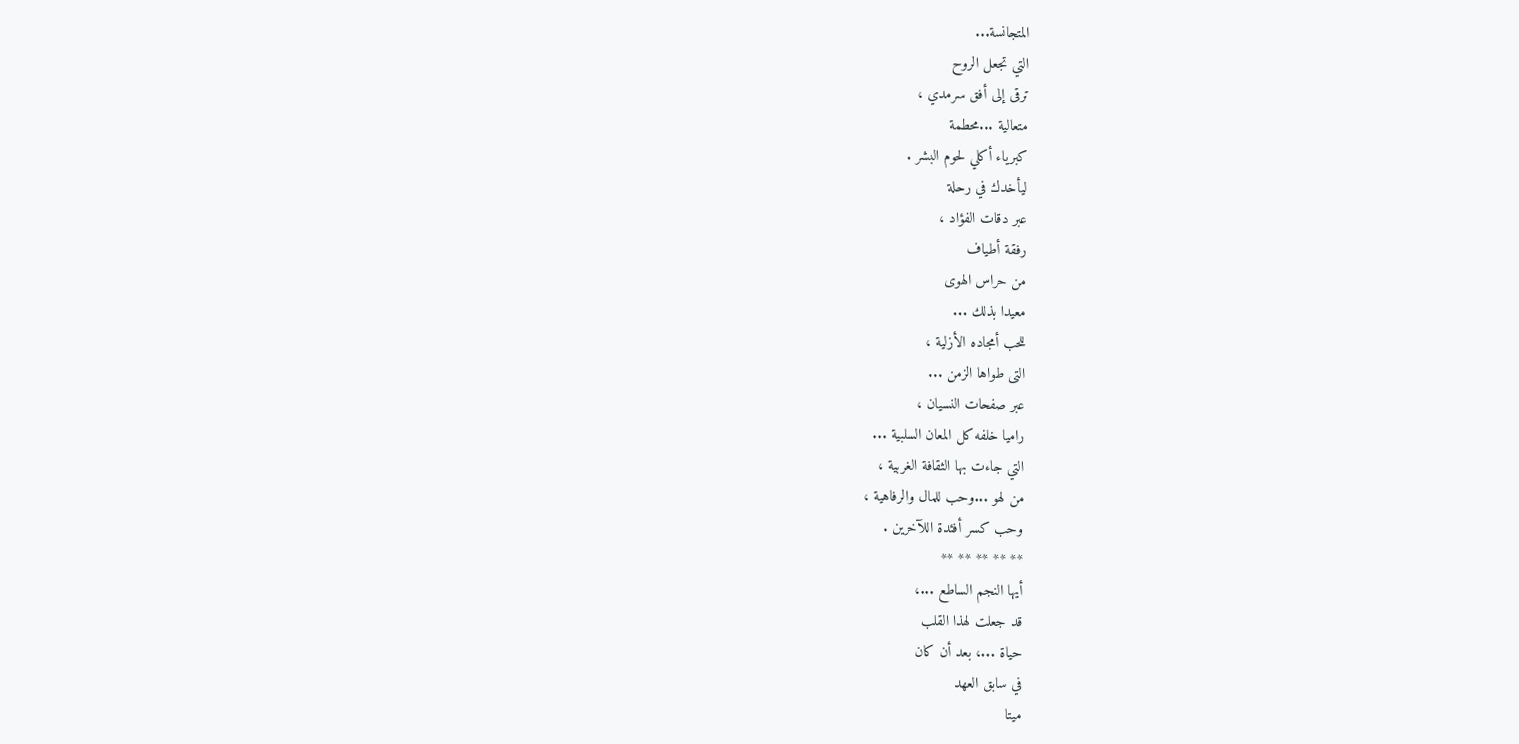المتجانسة...
التي تجعل الروح
ترقى إلى أفق سرمدي ،
متعالية ...محطمة
كبرياء أكلي لحوم البشر .
ليأخدك في رحلة
عبر دقات الفؤاد ،
رفقة أطياف
من حراس الهوى
معيدا بذلك ...
للحب أمجاده الأزلية ،
التى طواها الزمن ...
عبر صفحات النسيان ،
راميا خلفه كل المعان السلبية ...
التي جاءت بها الثقافة الغربية ،
من لهو ...وحب للمال والرفاهية ،
وحب كسر أفئدة اللآخرين .
** ** ** ** **
أيها النجم الساطع ...،
قد جعلت لهذا القلب
حياة ...، بعد أن كان
في سابق العهد
ميتا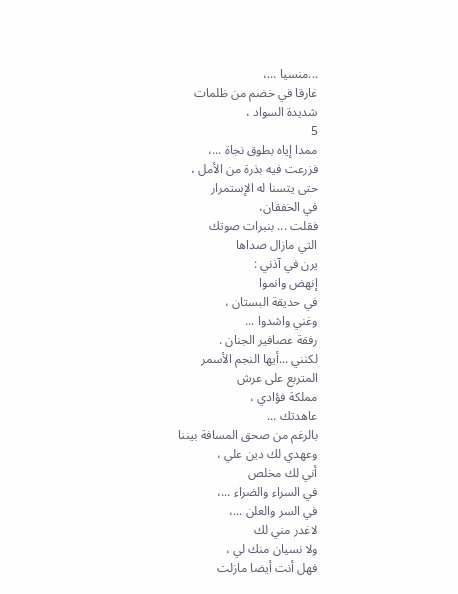...منسيا ...،
غارقا في خضم من ظلمات
شديدة السواد ،
5
ممدا إياه بطوق نجاة ...،
فزرعت فيه بذرة من الأمل ،
حتى يتسنا له الإستمرار
في الخفقان،
فقلت ... بنبرات صوتك
التي مازال صداها
يرن في آذني :
إنهض وانموا
في حديقة البستان ،
وغني واشدوا ...
رفقة عصافير الجنان .
لكنني ...أيها النجم الأسمر
المتربع على عرش
مملكة فؤادي ،
عاهدتك ...
بالرغم من صحق المسافة بيننا
وعهدي لك دين علي ،
أني لك مخلص
في السراء والضراء ...،
في السر والعلن ...،
لاغدر مني لك
ولا نسيان منك لي ،
فهل أنت أيضا مازلت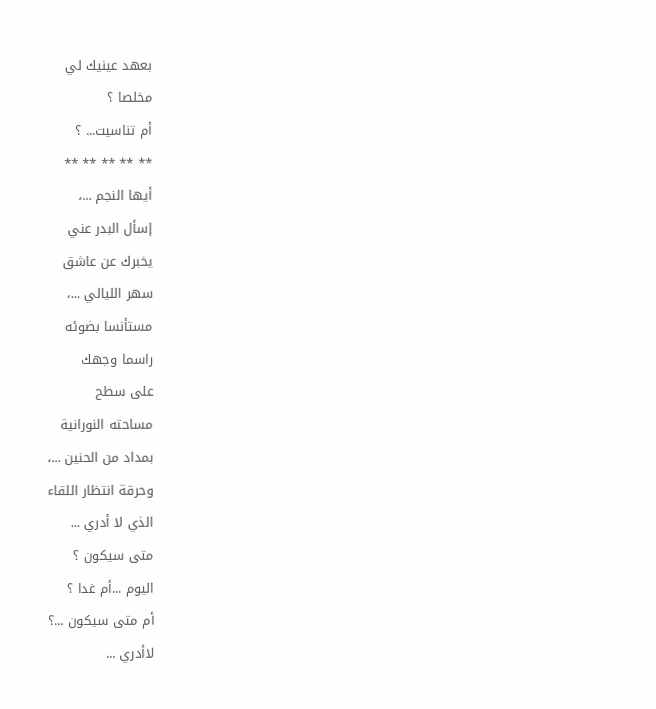بعهد عينيك لي
مخلصا ؟
أم تناسيت... ؟
** ** ** ** **
أيها النجم ...،
إسأل البدر عني
يخبرك عن عاشق
سهر الليالي ...،
مستأنسا بضوئه
راسما وجهك
على سطح
مساحته النورانية
بمداد من الحنين ...،
وحرقة انتظار اللقاء
الذي لا أدري ...
متى سيكون ؟
اليوم ...أم غدا ؟
أم متى سيكون ...؟
لاأدري ...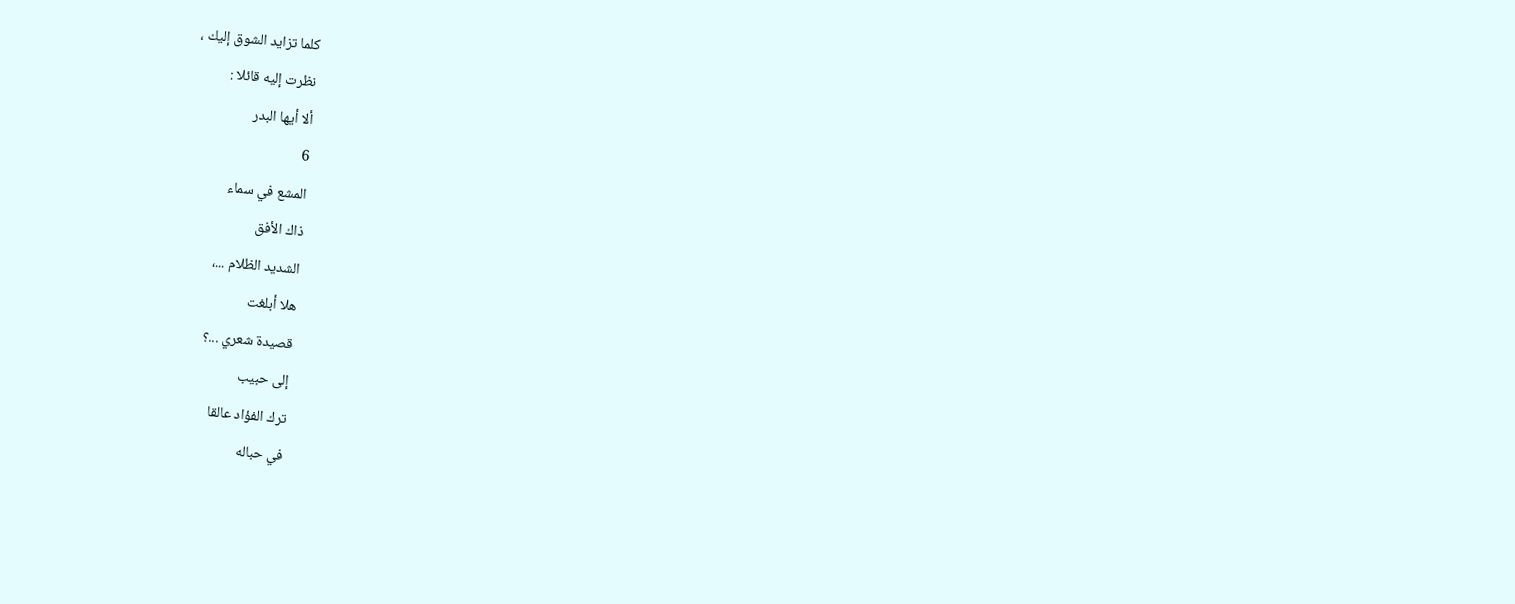كلما تزايد الشوق إليك ،
نظرت إليه قائلا :
ألا أيها البدر
6
المشع في سماء
ذاك الأفق
الشديد الظلام ...،
هلا أبلغت
قصيدة شعري ...؟
إلى حبيب
ترك الفؤاد عالقا
في حباله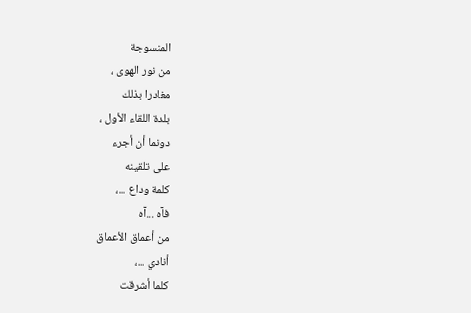المنسوجة
من نور الهوى ،
مغادرا بذلك
بلدة اللقاء الأول ،
دونما أن أجرء
على تلقينه
كلمة وداع ...،
فآه ...آه
من أعماق الأعماق
أنادي ...،
كلما أشرقت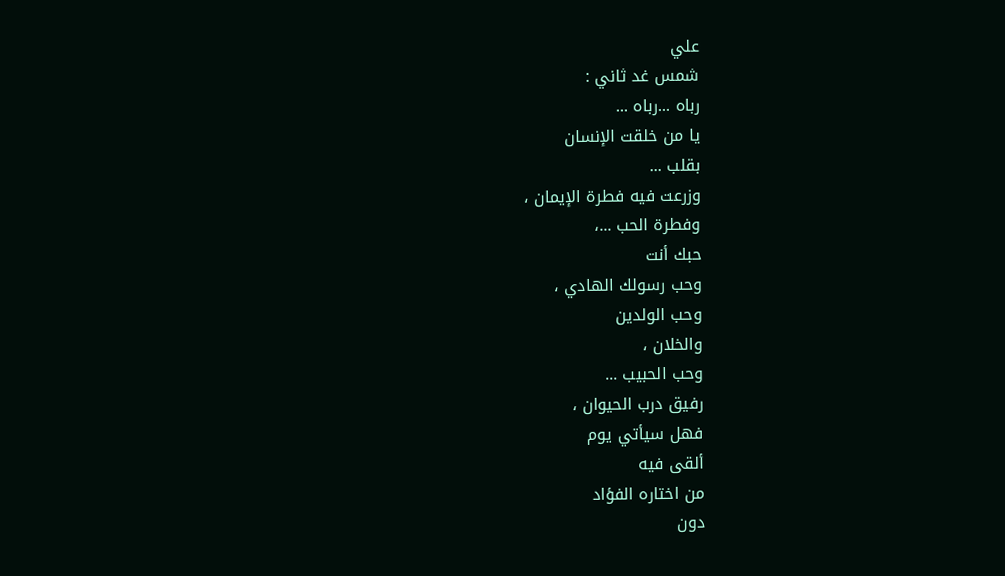علي
شمس غد ثاني :
رباه ...رباه ...
يا من خلقت الإنسان
بقلب ...
وزرعت فيه فطرة الإيمان ،
وفطرة الحب ...،
حبك أنت
وحب رسولك الهادي ،
وحب الولدين
والخلان ،
وحب الحبيب ...
رفيق درب الحيوان ،
فهل سيأتي يوم
ألقى فيه
من اختاره الفؤاد
دون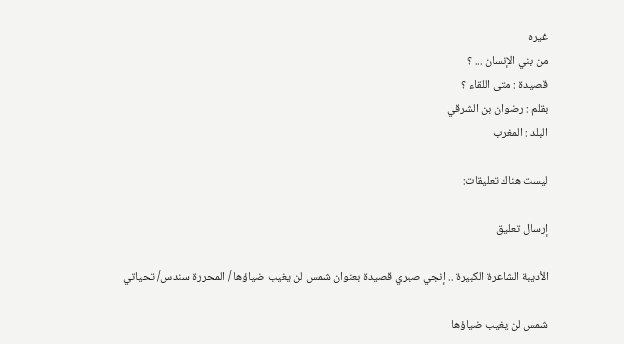غيره
من بني الإنسان ... ؟
قصيدة : متى اللقاء ؟
بقلم : رضوان بن الشرقي
البلد : المغرب

ليست هناك تعليقات:

إرسال تعليق

الأديبة الشاعرة الكبيرة .. إنجي صبري قصيدة بعنوان شمس لن يغيب ضياؤها / المحررة سندس/ تحياتي

شمس لن يغيب ضياؤها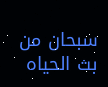سبحان من بث الحياه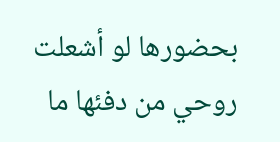بحضورها لو أشعلت روحي من دفئها ما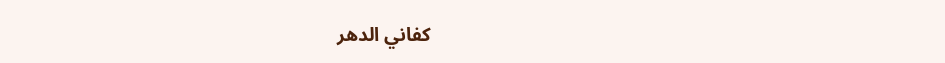كفاني الدهر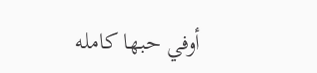أوفي حبها كامله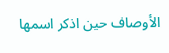الأوصاف حين اذكر اسمها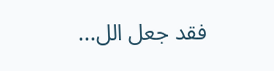فقد جعل الل...